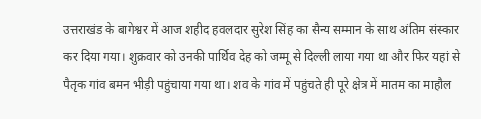उत्तराखंड के बागेश्वर में आज शहीद हवलदार सुरेश सिंह का सैन्य सम्मान के साथ अंतिम संस्कार कर दिया गया। शुक्रवार को उनकी पार्थिव देह को जम्मू से दिल्ली लाया गया था और फिर यहां से पैतृक गांव बमन भीड़ी पहुंचाया गया था। शव के गांव में पहुंचते ही पूरे क्षेत्र में मातम का माहौल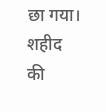छा गया। शहीद की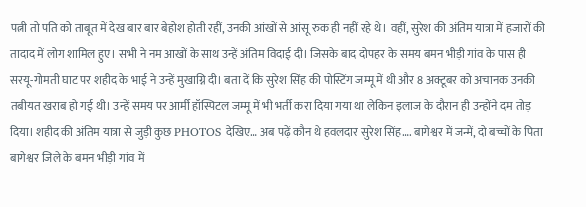पत्नी तो पति को ताबूत में देख बार बार बेहोश होती रहीं, उनकी आंखों से आंसू रुक ही नहीं रहे थे। वहीं, सुरेश की अंतिम यात्रा में हजारों की तादाद में लोग शामिल हुए। सभी ने नम आखों के साथ उन्हें अंतिम विदाई दी। जिसके बाद दोपहर के समय बमन भीड़ी गांव के पास ही सरयू-गोमती घाट पर शहीद के भाई ने उन्हें मुखाग्नि दी। बता दें कि सुरेश सिंह की पोस्टिंग जम्मू में थी और 8 अक्टूबर को अचानक उनकी तबीयत खराब हो गई थी। उन्हें समय पर आर्मी हॉस्पिटल जम्मू में भी भर्ती करा दिया गया था लेकिन इलाज के दौरान ही उन्होंने दम तोड़ दिया। शहीद की अंतिम यात्रा से जुड़ी कुछ PHOTOS देखिए… अब पढ़ें कौन थे हवलदार सुरेश सिंह…. बागेश्वर में जन्में, दो बच्चों के पिता बागेश्वर जिले के बमन भीड़ी गांव में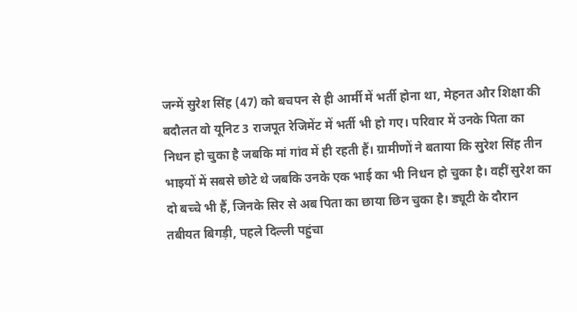जन्में सुरेश सिंह (47) को बचपन से ही आर्मी में भर्ती होना था, मेहनत और शिक्षा की बदौलत वो यूनिट 3 राजपूत रेजिमेंट में भर्ती भी हो गए। परिवार में उनके पिता का निधन हो चुका है जबकि मां गांव में ही रहती हैं। ग्रामीणों ने बताया कि सुरेश सिंह तीन भाइयों में सबसे छोटे थे जबकि उनके एक भाई का भी निधन हो चुका है। वहीं सुरेश का दो बच्चे भी हैं, जिनके सिर से अब पिता का छाया छिन चुका है। ड्यूटी के दौरान तबीयत बिगड़ी, पहले दिल्ली पहुंचा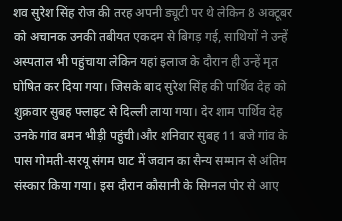शव सुरेश सिंह रोज की तरह अपनी ड्यूटी पर थे लेकिन 8 अक्टूबर को अचानक उनकी तबीयत एकदम से बिगड़ गई, साथियों ने उन्हें अस्पताल भी पहुंचाया लेकिन यहां इलाज के दौरान ही उन्हें मृत घोषित कर दिया गया। जिसके बाद सुरेश सिंह की पार्थिव देह को शुक्रवार सुबह फ्लाइट से दिल्ली लाया गया। देर शाम पार्थिव देह उनके गांव बमन भीड़ी पहुंची।और शनिवार सुबह 11 बजे गांव के पास गोमती-सरयू संगम घाट में जवान का सैन्य सम्मान से अंतिम संस्कार किया गया। इस दौरान कौसानी के सिग्नल पोर से आए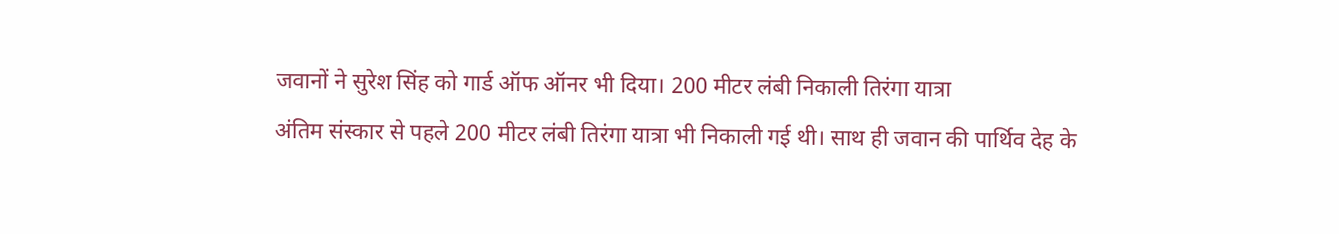जवानों ने सुरेश सिंह को गार्ड ऑफ ऑनर भी दिया। 200 मीटर लंबी निकाली तिरंगा यात्रा
अंतिम संस्कार से पहले 200 मीटर लंबी तिरंगा यात्रा भी निकाली गई थी। साथ ही जवान की पार्थिव देह के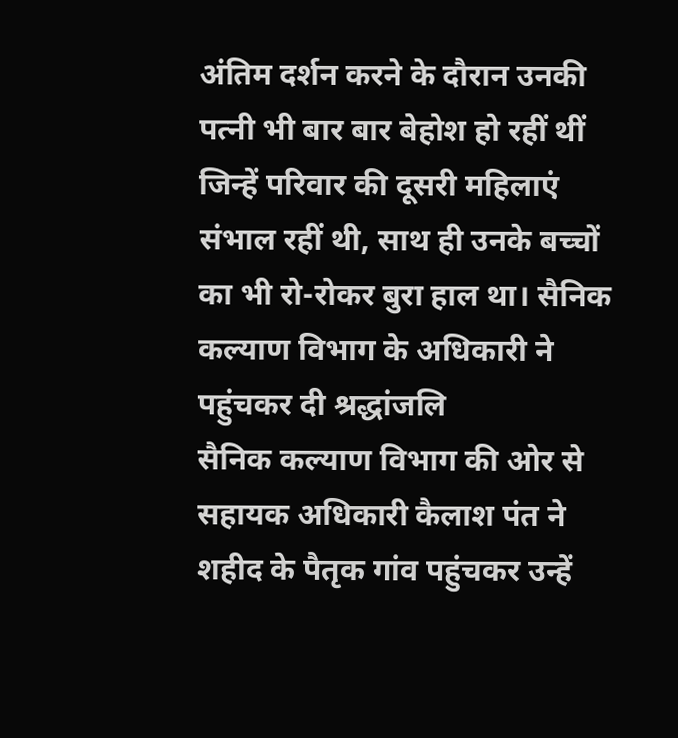अंतिम दर्शन करने के दौरान उनकी पत्नी भी बार बार बेहोश हो रहीं थीं जिन्हें परिवार की दूसरी महिलाएं संभाल रहीं थी, साथ ही उनके बच्चों का भी रो-रोकर बुरा हाल था। सैनिक कल्याण विभाग के अधिकारी ने पहुंचकर दी श्रद्धांजलि
सैनिक कल्याण विभाग की ओर से सहायक अधिकारी कैलाश पंत ने शहीद के पैतृक गांव पहुंचकर उन्हें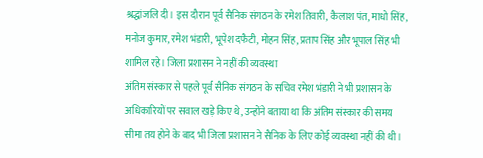श्रद्धांजलि दी। इस दौरान पूर्व सैनिक संगठन के रमेश तिवारी, कैलाश पंत, माधो सिंह, मनोज कुमार, रमेश भंडारी, भूपेश दफैटी, मोहन सिंह, प्रताप सिंह और भूपाल सिंह भी शामिल रहे। जिला प्रशासन ने नहीं की व्यवस्था
अंतिम संस्कार से पहले पूर्व सैनिक संगठन के सचिव रमेश भंडारी ने भी प्रशासन के अधिकारियों पर सवाल खड़े किए थे, उन्होंने बताया था कि अंतिम संस्कार की समय सीमा तय होने के बाद भी जिला प्रशासन ने सैनिक के लिए कोई व्यवस्था नहीं की थी।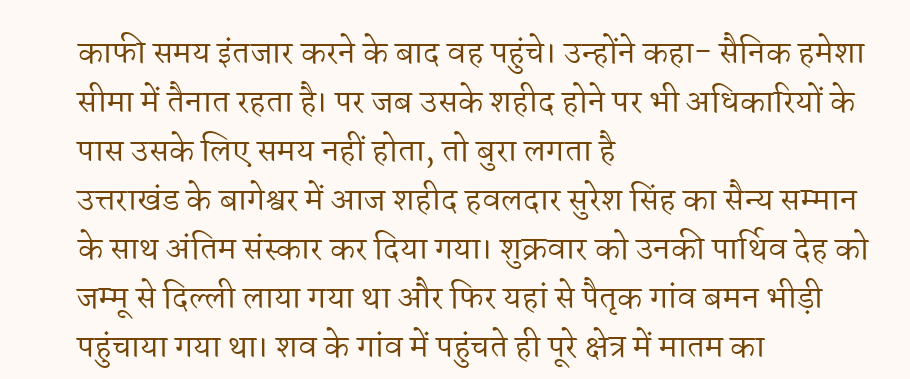काफी समय इंतजार करने के बाद वह पहुंचे। उन्होंने कहा- सैनिक हमेशा सीमा में तैनात रहता है। पर जब उसके शहीद होने पर भी अधिकारियों के पास उसके लिए समय नहीं होता, तो बुरा लगता है
उत्तराखंड के बागेश्वर में आज शहीद हवलदार सुरेश सिंह का सैन्य सम्मान के साथ अंतिम संस्कार कर दिया गया। शुक्रवार को उनकी पार्थिव देह को जम्मू से दिल्ली लाया गया था और फिर यहां से पैतृक गांव बमन भीड़ी पहुंचाया गया था। शव के गांव में पहुंचते ही पूरे क्षेत्र में मातम का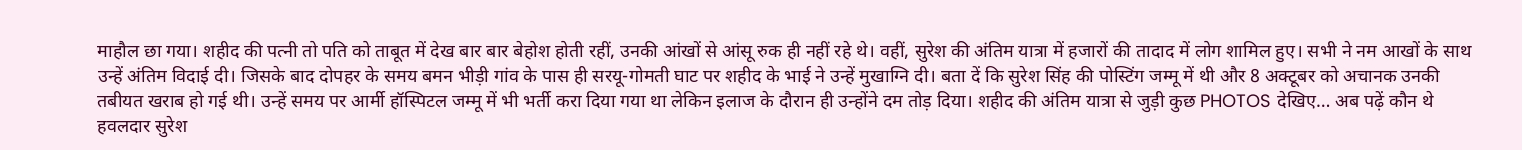माहौल छा गया। शहीद की पत्नी तो पति को ताबूत में देख बार बार बेहोश होती रहीं, उनकी आंखों से आंसू रुक ही नहीं रहे थे। वहीं, सुरेश की अंतिम यात्रा में हजारों की तादाद में लोग शामिल हुए। सभी ने नम आखों के साथ उन्हें अंतिम विदाई दी। जिसके बाद दोपहर के समय बमन भीड़ी गांव के पास ही सरयू-गोमती घाट पर शहीद के भाई ने उन्हें मुखाग्नि दी। बता दें कि सुरेश सिंह की पोस्टिंग जम्मू में थी और 8 अक्टूबर को अचानक उनकी तबीयत खराब हो गई थी। उन्हें समय पर आर्मी हॉस्पिटल जम्मू में भी भर्ती करा दिया गया था लेकिन इलाज के दौरान ही उन्होंने दम तोड़ दिया। शहीद की अंतिम यात्रा से जुड़ी कुछ PHOTOS देखिए… अब पढ़ें कौन थे हवलदार सुरेश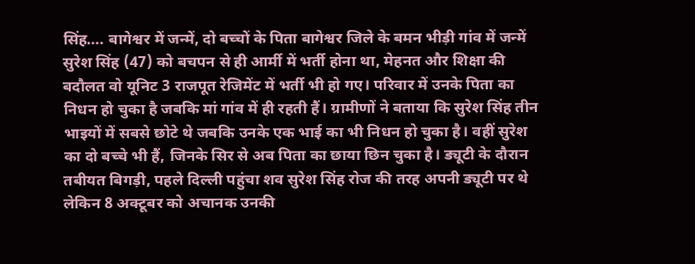सिंह…. बागेश्वर में जन्में, दो बच्चों के पिता बागेश्वर जिले के बमन भीड़ी गांव में जन्में सुरेश सिंह (47) को बचपन से ही आर्मी में भर्ती होना था, मेहनत और शिक्षा की बदौलत वो यूनिट 3 राजपूत रेजिमेंट में भर्ती भी हो गए। परिवार में उनके पिता का निधन हो चुका है जबकि मां गांव में ही रहती हैं। ग्रामीणों ने बताया कि सुरेश सिंह तीन भाइयों में सबसे छोटे थे जबकि उनके एक भाई का भी निधन हो चुका है। वहीं सुरेश का दो बच्चे भी हैं, जिनके सिर से अब पिता का छाया छिन चुका है। ड्यूटी के दौरान तबीयत बिगड़ी, पहले दिल्ली पहुंचा शव सुरेश सिंह रोज की तरह अपनी ड्यूटी पर थे लेकिन 8 अक्टूबर को अचानक उनकी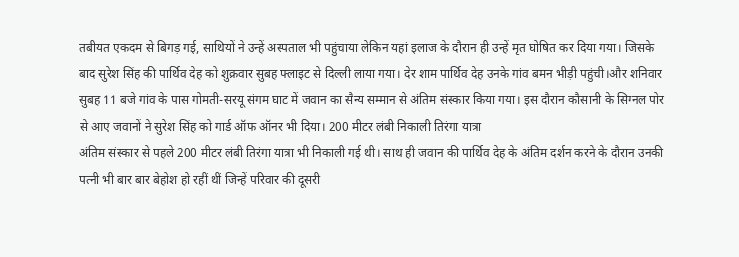तबीयत एकदम से बिगड़ गई, साथियों ने उन्हें अस्पताल भी पहुंचाया लेकिन यहां इलाज के दौरान ही उन्हें मृत घोषित कर दिया गया। जिसके बाद सुरेश सिंह की पार्थिव देह को शुक्रवार सुबह फ्लाइट से दिल्ली लाया गया। देर शाम पार्थिव देह उनके गांव बमन भीड़ी पहुंची।और शनिवार सुबह 11 बजे गांव के पास गोमती-सरयू संगम घाट में जवान का सैन्य सम्मान से अंतिम संस्कार किया गया। इस दौरान कौसानी के सिग्नल पोर से आए जवानों ने सुरेश सिंह को गार्ड ऑफ ऑनर भी दिया। 200 मीटर लंबी निकाली तिरंगा यात्रा
अंतिम संस्कार से पहले 200 मीटर लंबी तिरंगा यात्रा भी निकाली गई थी। साथ ही जवान की पार्थिव देह के अंतिम दर्शन करने के दौरान उनकी पत्नी भी बार बार बेहोश हो रहीं थीं जिन्हें परिवार की दूसरी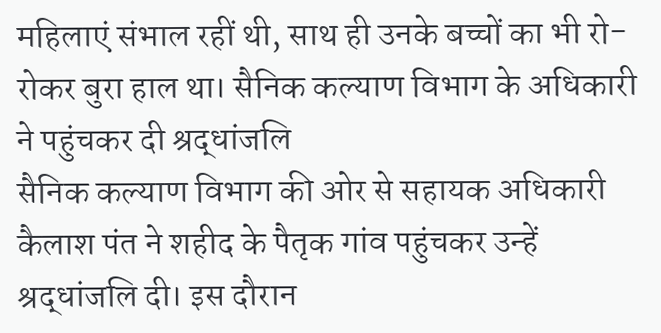महिलाएं संभाल रहीं थी, साथ ही उनके बच्चों का भी रो-रोकर बुरा हाल था। सैनिक कल्याण विभाग के अधिकारी ने पहुंचकर दी श्रद्धांजलि
सैनिक कल्याण विभाग की ओर से सहायक अधिकारी कैलाश पंत ने शहीद के पैतृक गांव पहुंचकर उन्हें श्रद्धांजलि दी। इस दौरान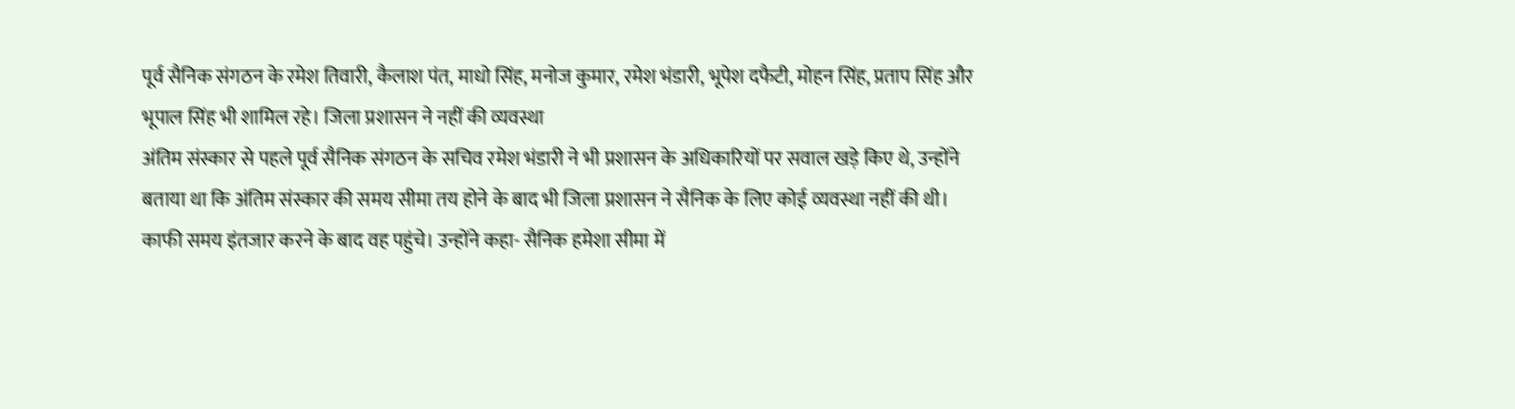पूर्व सैनिक संगठन के रमेश तिवारी, कैलाश पंत, माधो सिंह, मनोज कुमार, रमेश भंडारी, भूपेश दफैटी, मोहन सिंह, प्रताप सिंह और भूपाल सिंह भी शामिल रहे। जिला प्रशासन ने नहीं की व्यवस्था
अंतिम संस्कार से पहले पूर्व सैनिक संगठन के सचिव रमेश भंडारी ने भी प्रशासन के अधिकारियों पर सवाल खड़े किए थे, उन्होंने बताया था कि अंतिम संस्कार की समय सीमा तय होने के बाद भी जिला प्रशासन ने सैनिक के लिए कोई व्यवस्था नहीं की थी। काफी समय इंतजार करने के बाद वह पहुंचे। उन्होंने कहा- सैनिक हमेशा सीमा में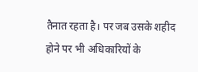तैनात रहता है। पर जब उसके शहीद होने पर भी अधिकारियों के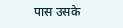पास उसके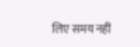लिए समय नहीं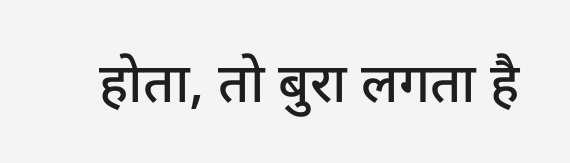होता, तो बुरा लगता है